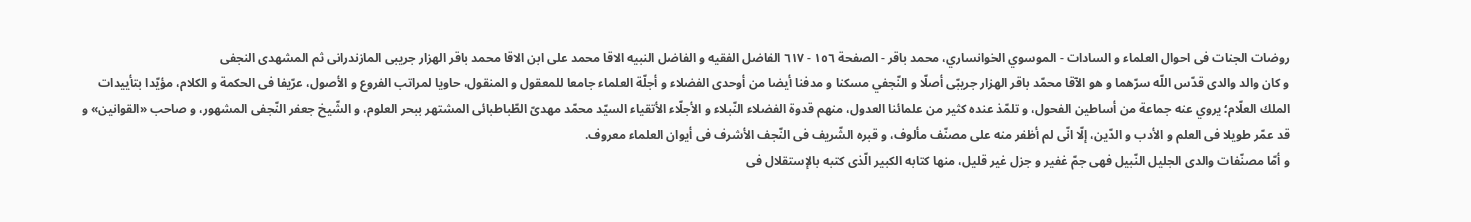روضات الجنات فی احوال العلماء و السادات - الموسوي الخوانساري، محمد باقر - الصفحة ١٥٦ - ٦١٧ الفاضل الفقيه و الفاضل النبيه الاقا محمد على ابن الاقا محمد باقر الهزار جريبى المازندرانى ثم المشهدى النجفى
و كان والد والدى قدّس اللّه سرّهما و هو الآقا محمّد باقر الهزار جريبّى أصلّا و النّجفي مسكنا و مدفنا أيضا من أوحدى الفضلاء و أجلّة العلماء جامعا للمعقول و المنقول، حاويا لمراتب الفروع و الأصول، عرّيفا فى الحكمة و الكلام، مؤيّدا بتأييدات الملك العلّام؛ يروي عنه جماعة من أساطين الفحول، و تلمّذ عنده كثير من علمائنا العدول، منهم قدوة الفضلاء النّبلاء و الأجلّاء الأتقياء السيّد محمّد مهدىّ الطّباطبائى المشتهر ببحر العلوم، و الشّيخ جعفر النّجفى المشهور، و صاحب «القوانين» و قد عمّر طويلا فى العلم و الأدب و الدّين، إلّا انّى لم أظفر منه على مصنّف مألوف، و قبره الشّريف فى النّجف الأشرف فى أيوان العلماء معروف.
و أمّا مصنّفات والدى الجليل النّبيل فهى جمّ غفير و جزل غير قليل، منها كتابه الكبير الّذى كتبه بالإستقلال فى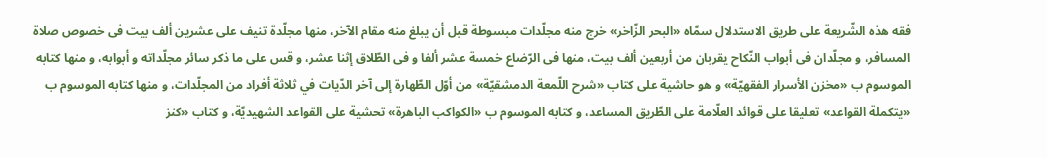فقه هذه الشّريعة على طريق الاستدلال سمّاه «البحر الزّاخر» خرج منه مجلّدات مبسوطة قبل أن يبلغ منه مقام الآخر، منها مجلّدة تنيف على عشرين ألف بيت فى خصوص صلاة المسافر، و مجلّدان فى أبواب النّكاح يقربان من أربعين ألف بيت، منها فى الرّضاع خمسة عشر ألفا و فى الطّلاق إثنا عشر، و قس على ما ذكر سائر مجلّداته و أبوابه، و منها كتابه الموسوم ب «مخزن الأسرار الفقهيّة» و هو حاشية على كتاب «شرح اللّمعة الدمشقيّة» من أوّل الطّهارة إلى آخر الدّيات في ثلاثة أفراد من المجلّدات، و منها كتابه الموسوم ب «يتكملة القواعد» تعليقا على قوائد العلّامة على الطّريق المساعد، و كتابه الموسوم ب «الكواكب الباهرة» تحشية على القواعد الشهيديّة، و كتاب «كنز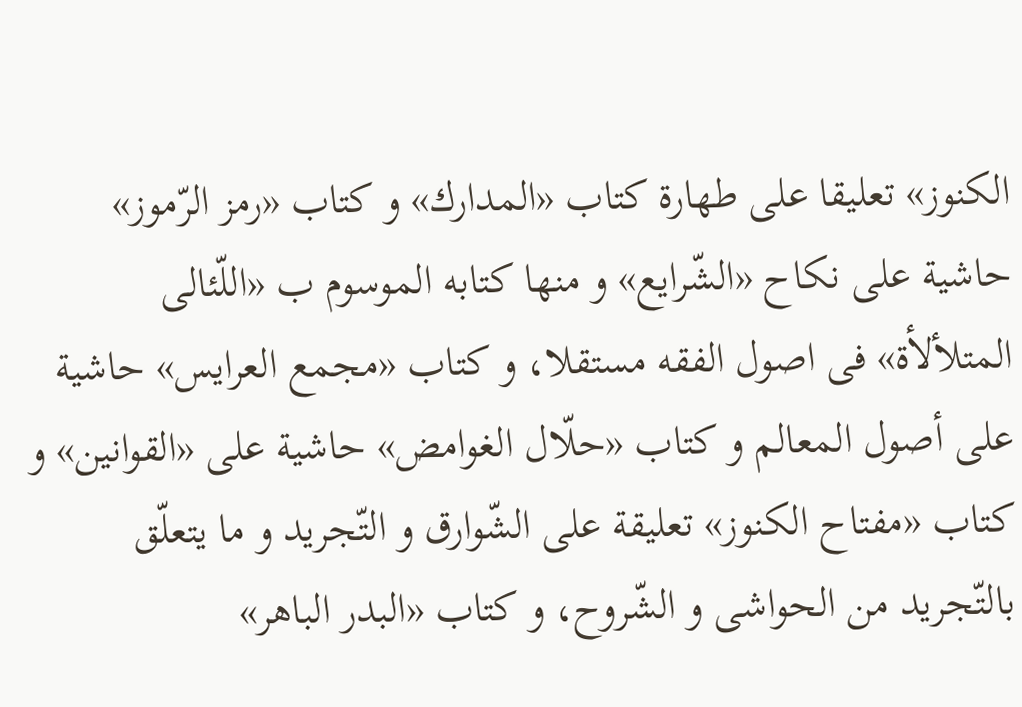الكنوز» تعليقا على طهارة كتاب «المدارك» و كتاب «رمز الرّموز» حاشية على نكاح «الشّرايع» و منها كتابه الموسوم ب «اللّئالى المتلألأة» فى اصول الفقه مستقلا، و كتاب «مجمع العرايس» حاشية على أصول المعالم و كتاب «حلّال الغوامض» حاشية على «القوانين» و كتاب «مفتاح الكنوز» تعليقة على الشّوارق و التّجريد و ما يتعلّق بالتّجريد من الحواشى و الشّروح، و كتاب «البدر الباهر»